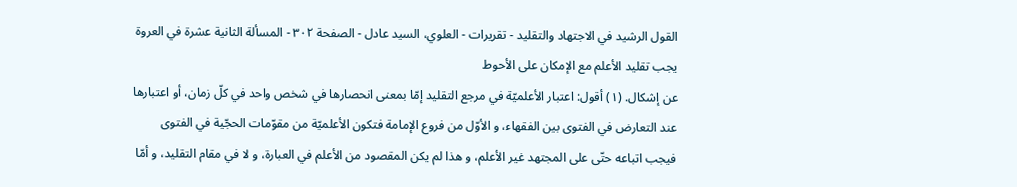القول الرشيد في الاجتهاد والتقليد - تقريرات - العلوي، السيد عادل - الصفحة ٣٠٢ - المسألة الثانية عشرة في العروة يجب تقليد الأعلم مع الإمكان على الأحوط
عن إشكال. (١) أقول: اعتبار الأعلميّة في مرجع التقليد إمّا بمعنى انحصارها في شخص واحد في كلّ زمان، أو اعتبارها عند التعارض في الفتوى بين الفقهاء، و الأوّل من فروع الإمامة فتكون الأعلميّة من مقوّمات الحجّية في الفتوى فيجب اتباعه حتّى على المجتهد غير الأعلم، و هذا لم يكن المقصود من الأعلم في العبارة، و لا في مقام التقليد، و أمّا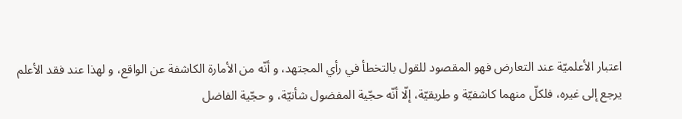اعتبار الأعلميّة عند التعارض فهو المقصود للقول بالتخطأ في رأي المجتهد، و أنّه من الأمارة الكاشفة عن الواقع، و لهذا عند فقد الأعلم يرجع إلى غيره، فلكلّ منهما كاشفيّة و طريقيّة، إلّا أنّه حجّية المفضول شأنيّة، و حجّية الفاضل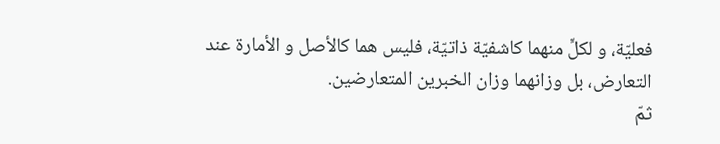فعليّة، و لكلٍّ منهما كاشفيّة ذاتيّة، فليس هما كالأصل و الأمارة عند التعارض، بل وزانهما وزان الخبرين المتعارضين.
ثمّ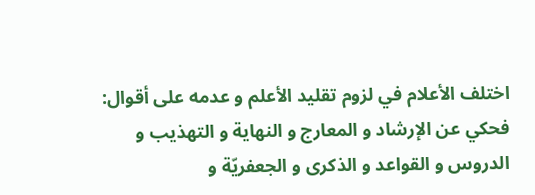اختلف الأعلام في لزوم تقليد الأعلم و عدمه على أقوال:
فحكي عن الإرشاد و المعارج و النهاية و التهذيب و الدروس و القواعد و الذكرى و الجعفريّة و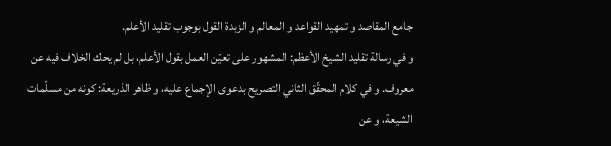جامع المقاصد و تمهيد القواعد و المعالم و الزبدة القول بوجوب تقليد الأعلم.
و في رسالة تقليد الشيخ الأعظم: المشهور على تعيّن العمل بقول الأعلم، بل لم يحك الخلاف فيه عن معروف. و في كلام المحقّق الثاني التصريح بدعوى الإجماع عليه، و ظاهر الذريعة: كونه من مسلّمات الشيعة، و عن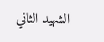الشهيد الثاني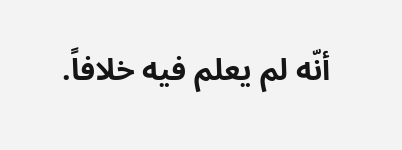أنّه لم يعلم فيه خلافاً.